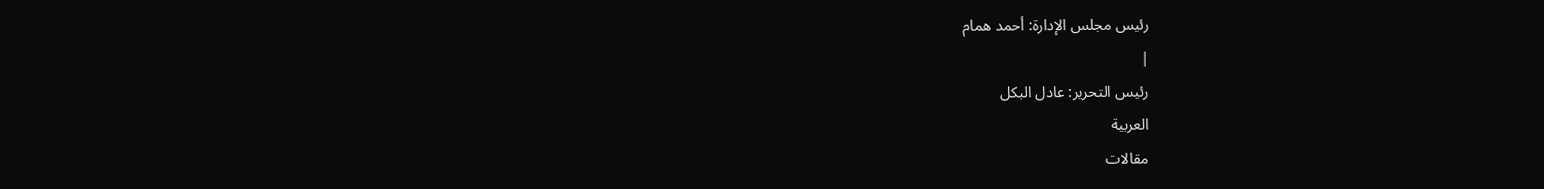رئيس مجلس الإدارة: أحمد همام
|
رئيس التحرير: عادل البكل
العربية
مقالات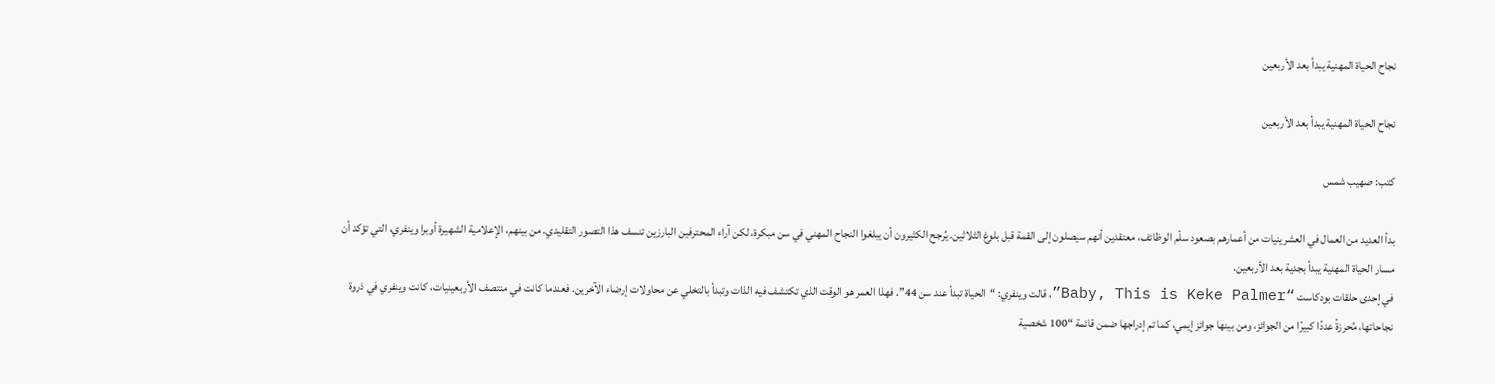نجاح الحياة المهنية يبدأ بعد الأربعين

نجاح الحياة المهنية يبدأ بعد الأربعين

كتب: صهيب شمس

بدأ العديد من العمال في العشرينيات من أعمارهم بصعود سلّم الوظائف، معتقدين أنهم سيصلون إلى القمة قبل بلوغ الثلاثين. يُرجح الكثيرون أن يبلغوا النجاح المهني في سن مبكرة، لكن آراء المحترفين البارزين تنسف هذا التصور التقليدي. من بينهم، الإعلامية الشهيرة أوبرا وينفري، التي تؤكد أن مسار الحياة المهنية يبدأ بجدية بعد الأربعين.
في إحدى حلقات بودكاست “Baby, This is Keke Palmer”، قالت وينفري: “الحياة تبدأ عند سن 44”. فهذا العمر هو الوقت الذي تكتشف فيه الذات وتبدأ بالتخلي عن محاولات إرضاء الآخرين. فعندما كانت في منتصف الأربعينيات، كانت وينفري في ذروة نجاحاتها، مُحرزةً عددًا كبيرًا من الجوائز، ومن بينها جوائز إيمي، كما تم إدراجها ضمن قائمة “100 شخصية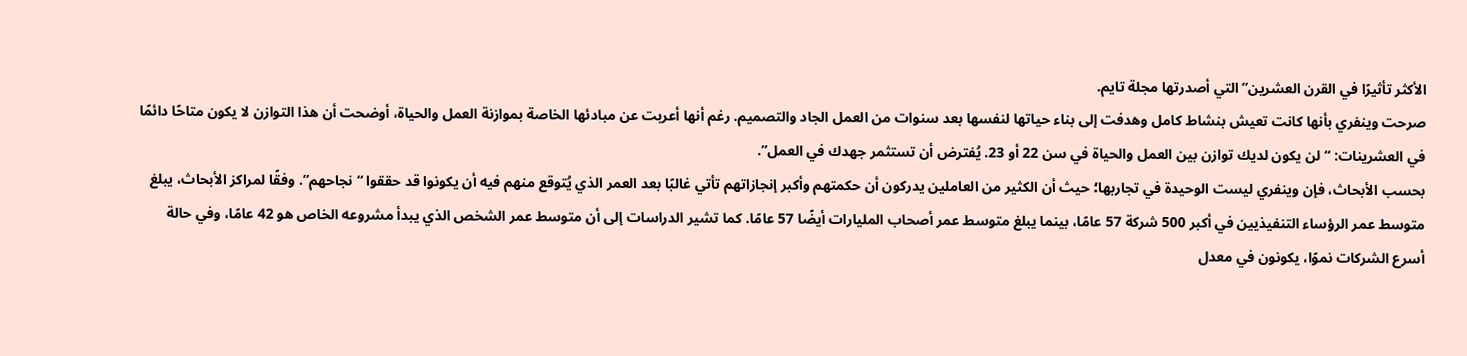الأكثر تأثيرًا في القرن العشرين” التي أصدرتها مجلة تايم.
صرحت وينفري بأنها كانت تعيش بنشاط كامل وهدفت إلى بناء حياتها لنفسها بعد سنوات من العمل الجاد والتصميم. رغم أنها أعربت عن مبادئها الخاصة بموازنة العمل والحياة، أوضحت أن هذا التوازن لا يكون متاحًا دائمًا في العشرينات: “لن يكون لديك توازن بين العمل والحياة في سن 22 أو 23. يُفترض أن تستثمر جهدك في العمل”.
بحسب الأبحاث، فإن وينفري ليست الوحيدة في تجاربها؛ حيث أن الكثير من العاملين يدركون أن حكمتهم وأكبر إنجازاتهم تأتي غالبًا بعد العمر الذي يُتوقع منهم فيه أن يكونوا قد حققوا “نجاحهم”. وفقًا لمراكز الأبحاث، يبلغ متوسط عمر الرؤساء التنفيذيين في أكبر 500 شركة 57 عامًا، بينما يبلغ متوسط عمر أصحاب المليارات أيضًا 57 عامًا. كما تشير الدراسات إلى أن متوسط عمر الشخص الذي يبدأ مشروعه الخاص هو 42 عامًا، وفي حالة أسرع الشركات نموًا، يكونون في معدل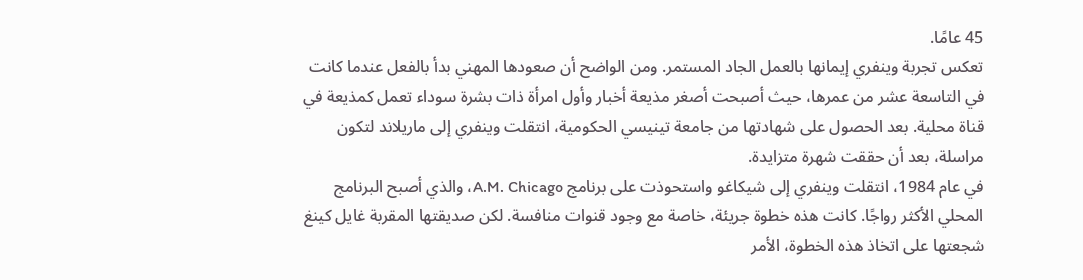45 عامًا.
تعكس تجربة وينفري إيمانها بالعمل الجاد المستمر. ومن الواضح أن صعودها المهني بدأ بالفعل عندما كانت في التاسعة عشر من عمرها، حيث أصبحت أصغر مذيعة أخبار وأول امرأة ذات بشرة سوداء تعمل كمذيعة في قناة محلية. بعد الحصول على شهادتها من جامعة تينيسي الحكومية، انتقلت وينفري إلى ماريلاند لتكون مراسلة، بعد أن حققت شهرة متزايدة.
في عام 1984، انتقلت وينفري إلى شيكاغو واستحوذت على برنامج A.M. Chicago، والذي أصبح البرنامج المحلي الأكثر رواجًا. كانت هذه خطوة جريئة، خاصة مع وجود قنوات منافسة. لكن صديقتها المقربة غايل كينغ شجعتها على اتخاذ هذه الخطوة، الأمر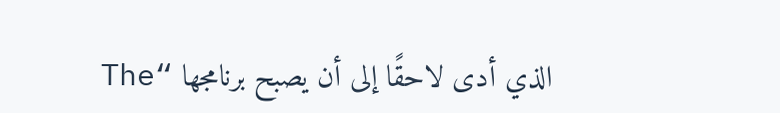الذي أدى لاحقًا إلى أن يصبح برنامجها “The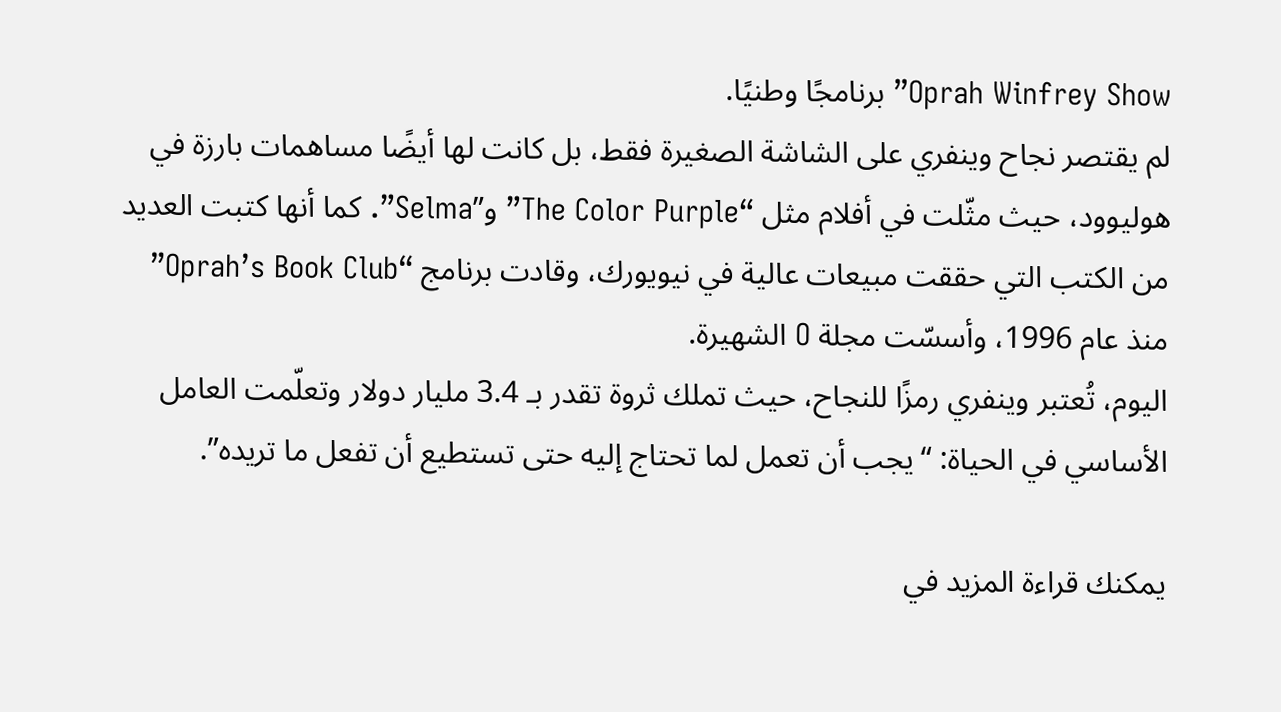Oprah Winfrey Show” برنامجًا وطنيًا.
لم يقتصر نجاح وينفري على الشاشة الصغيرة فقط، بل كانت لها أيضًا مساهمات بارزة في هوليوود، حيث مثّلت في أفلام مثل “The Color Purple” و”Selma”. كما أنها كتبت العديد من الكتب التي حققت مبيعات عالية في نيويورك، وقادت برنامج “Oprah’s Book Club” منذ عام 1996، وأسسّت مجلة O الشهيرة.
اليوم، تُعتبر وينفري رمزًا للنجاح، حيث تملك ثروة تقدر بـ 3.4 مليار دولار وتعلّمت العامل الأساسي في الحياة: “يجب أن تعمل لما تحتاج إليه حتى تستطيع أن تفعل ما تريده”.

يمكنك قراءة المزيد في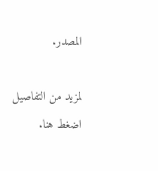المصدر.

لمزيد من التفاصيل اضغط هنا.